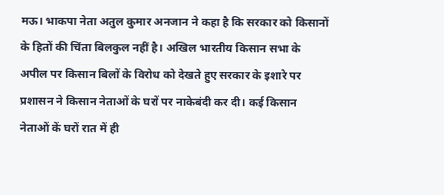मऊ। भाकपा नेता अतुल कुमार अनजान ने कहा है कि सरकार को किसानों के हितों की चिंता बिलकुल नहीं है। अखिल भारतीय किसान सभा के अपील पर किसान बिलों के विरोध को देखते हुए सरकार के इशारे पर प्रशासन ने किसान नेताओं के घरों पर नाकेबंदी कर दी। कई किसान नेताओं कें घरों रात में ही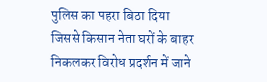पुलिस का पहरा बिठा दिया जिससे किसान नेता घरों के बाहर निकलकर विरोध प्रदर्शन में जाने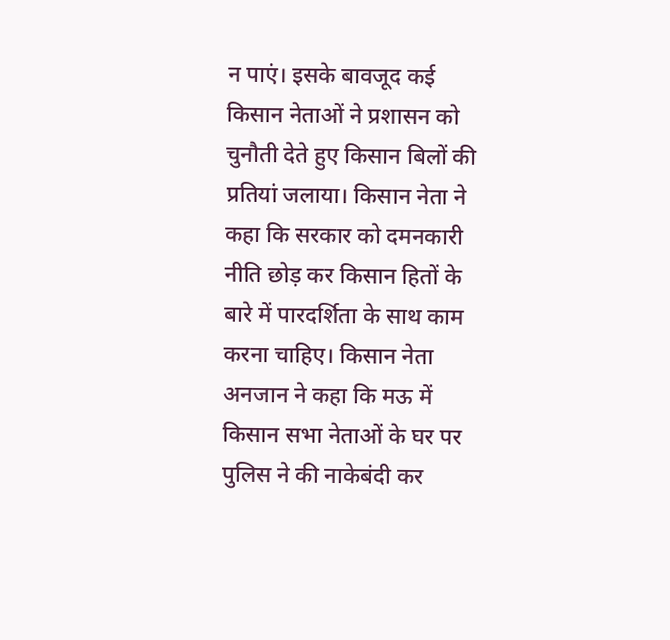न पाएं। इसके बावजूद कई किसान नेताओं ने प्रशासन को चुनौती देते हुए किसान बिलों की प्रतियां जलाया। किसान नेता ने कहा कि सरकार को दमनकारी नीति छोड़ कर किसान हितों के बारे में पारदर्शिता के साथ काम करना चाहिए। किसान नेता अनजान ने कहा कि मऊ में किसान सभा नेताओं के घर पर पुलिस ने की नाकेबंदी कर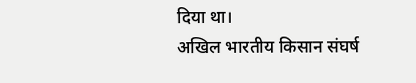दिया था।
अखिल भारतीय किसान संघर्ष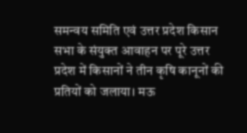समन्वय समिति एवं उत्तर प्रदेश किसान सभा के संयुक्त आवाहन पर पूरे उत्तर प्रदेश में किसानों ने तीन कृषि कानूनों की प्रतियों को जलाया। मऊ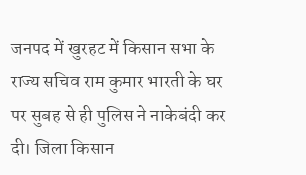जनपद में खुरहट में किसान सभा के राज्य सचिव राम कुमार भारती के घर पर सुबह से ही पुलिस ने नाकेबंदी कर दी। जिला किसान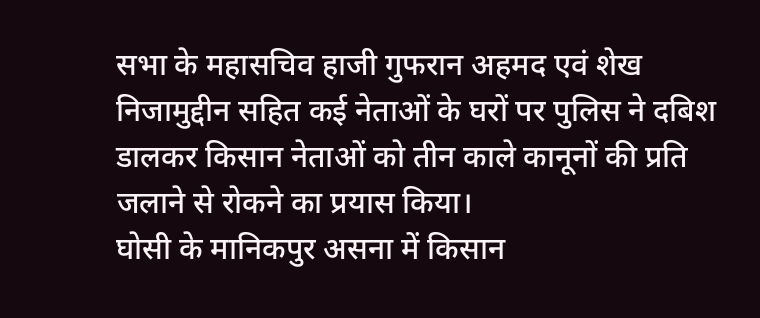सभा के महासचिव हाजी गुफरान अहमद एवं शेख निजामुद्दीन सहित कई नेताओं के घरों पर पुलिस ने दबिश डालकर किसान नेताओं को तीन काले कानूनों की प्रति जलाने से रोकने का प्रयास किया।
घोसी के मानिकपुर असना में किसान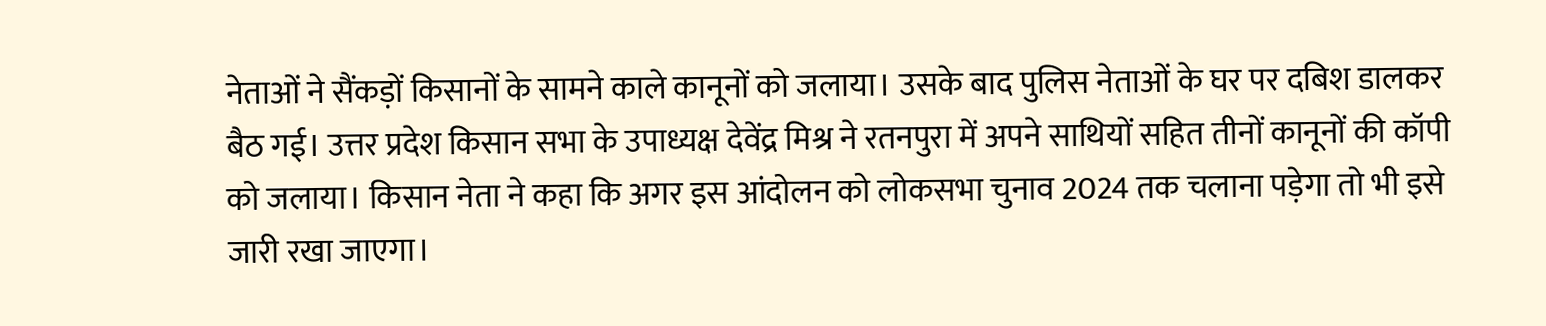नेताओं ने सैंकड़ों किसानों के सामने काले कानूनों को जलाया। उसके बाद पुलिस नेताओं के घर पर दबिश डालकर बैठ गई। उत्तर प्रदेश किसान सभा के उपाध्यक्ष देवेंद्र मिश्र ने रतनपुरा में अपने साथियों सहित तीनों कानूनों की कॉपी को जलाया। किसान नेता ने कहा कि अगर इस आंदोलन को लोकसभा चुनाव 2024 तक चलाना पड़ेगा तो भी इसे जारी रखा जाएगा।